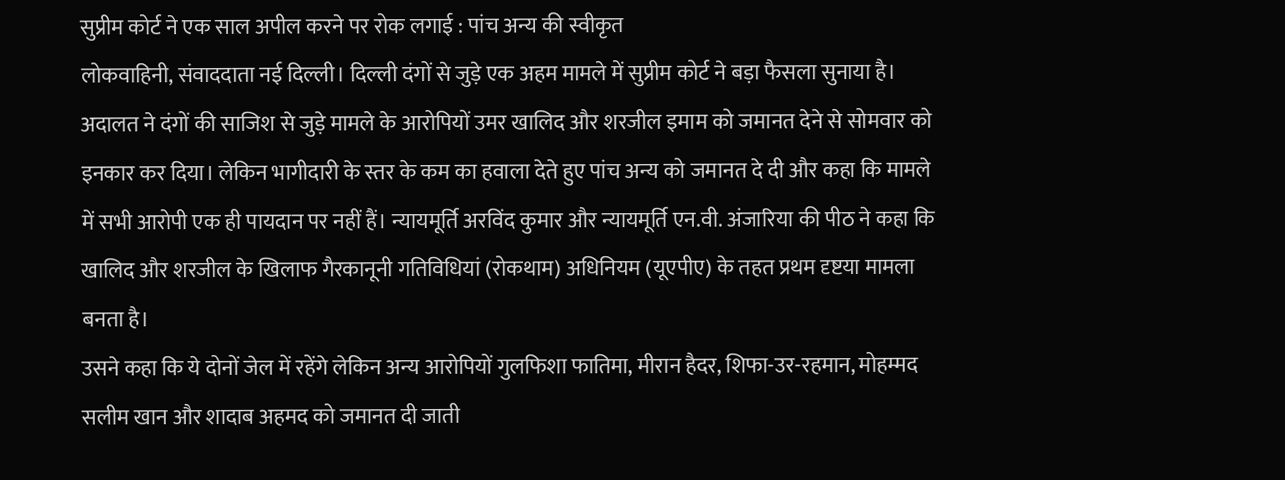सुप्रीम कोर्ट ने एक साल अपील करने पर रोक लगाई : पांच अन्य की स्वीकृत
लोकवाहिनी, संवाददाता नई दिल्ली। दिल्ली दंगों से जुड़े एक अहम मामले में सुप्रीम कोर्ट ने बड़ा फैसला सुनाया है। अदालत ने दंगों की साजिश से जुड़े मामले के आरोपियों उमर खालिद और शरजील इमाम को जमानत देने से सोमवार को इनकार कर दिया। लेकिन भागीदारी के स्तर के कम का हवाला देते हुए पांच अन्य को जमानत दे दी और कहा कि मामले में सभी आरोपी एक ही पायदान पर नहीं हैं। न्यायमूर्ति अरविंद कुमार और न्यायमूर्ति एन.वी. अंजारिया की पीठ ने कहा कि खालिद और शरजील के खिलाफ गैरकानूनी गतिविधियां (रोकथाम) अधिनियम (यूएपीए) के तहत प्रथम दृष्टया मामला बनता है।
उसने कहा कि ये दोनों जेल में रहेंगे लेकिन अन्य आरोपियों गुलफिशा फातिमा, मीरान हैदर, शिफा-उर-रहमान, मोहम्मद सलीम खान और शादाब अहमद को जमानत दी जाती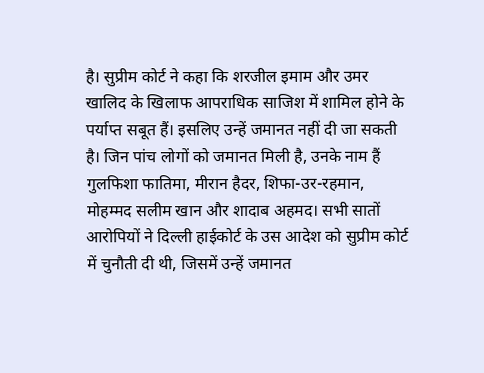है। सुप्रीम कोर्ट ने कहा कि शरजील इमाम और उमर खालिद के खिलाफ आपराधिक साजिश में शामिल होने के पर्याप्त सबूत हैं। इसलिए उन्हें जमानत नहीं दी जा सकती है। जिन पांच लोगों को जमानत मिली है, उनके नाम हैं गुलफिशा फातिमा, मीरान हैदर, शिफा-उर-रहमान, मोहम्मद सलीम खान और शादाब अहमद। सभी सातों आरोपियों ने दिल्ली हाईकोर्ट के उस आदेश को सुप्रीम कोर्ट में चुनौती दी थी, जिसमें उन्हें जमानत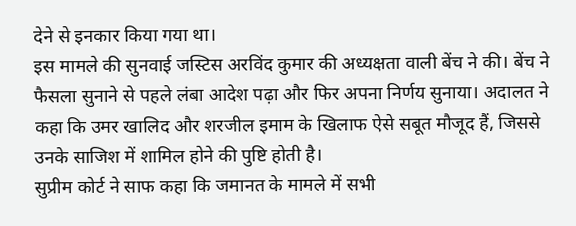देने से इनकार किया गया था।
इस मामले की सुनवाई जस्टिस अरविंद कुमार की अध्यक्षता वाली बेंच ने की। बेंच ने फैसला सुनाने से पहले लंबा आदेश पढ़ा और फिर अपना निर्णय सुनाया। अदालत ने कहा कि उमर खालिद और शरजील इमाम के खिलाफ ऐसे सबूत मौजूद हैं, जिससे उनके साजिश में शामिल होने की पुष्टि होती है।
सुप्रीम कोर्ट ने साफ कहा कि जमानत के मामले में सभी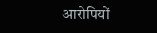आरोपियों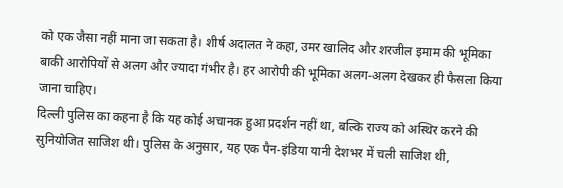को एक जैसा नहीं माना जा सकता है। शीर्ष अदालत ने कहा, उमर खालिद और शरजील इमाम की भूमिका बाकी आरोपियों से अलग और ज्यादा गंभीर है। हर आरोपी की भूमिका अलग-अलग देखकर ही फैसला किया जाना चाहिए।
दिल्ली पुलिस का कहना है कि यह कोई अचानक हुआ प्रदर्शन नहीं था, बल्कि राज्य को अस्थिर करने की सुनियोजित साजिश थी। पुलिस के अनुसार, यह एक पैन-इंडिया यानी देशभर में चली साजिश थी,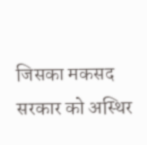जिसका मकसद सरकार को अस्थिर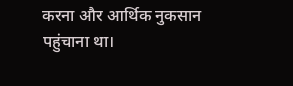करना और आर्थिक नुकसान पहुंचाना था।